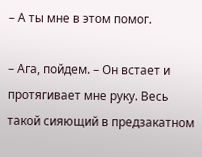– А ты мне в этом помог.

– Ага, пойдем. – Он встает и протягивает мне руку. Весь такой сияющий в предзакатном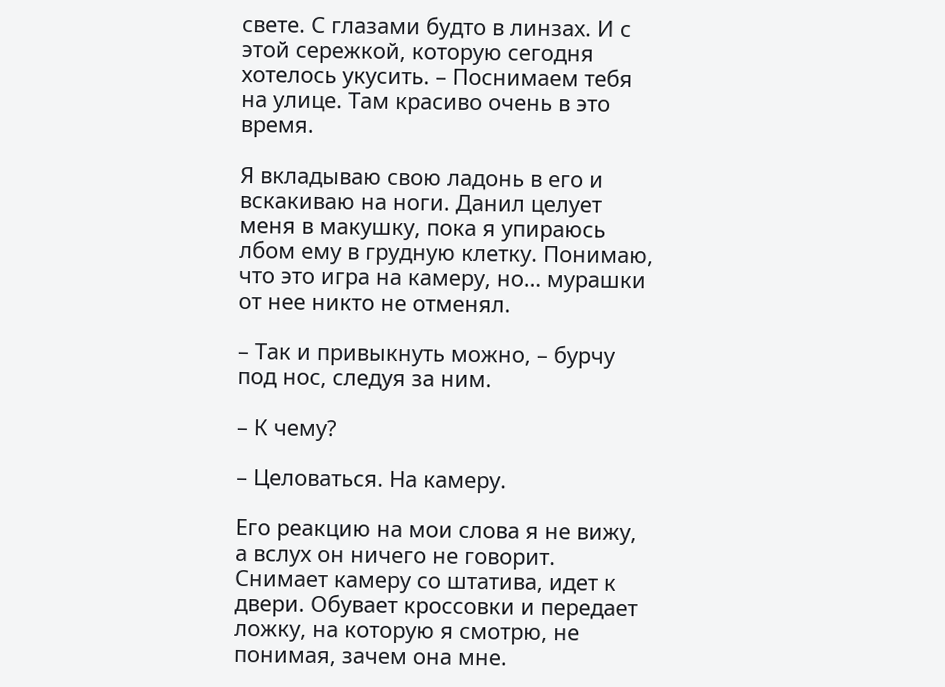свете. С глазами будто в линзах. И с этой сережкой, которую сегодня хотелось укусить. – Поснимаем тебя на улице. Там красиво очень в это время.

Я вкладываю свою ладонь в его и вскакиваю на ноги. Данил целует меня в макушку, пока я упираюсь лбом ему в грудную клетку. Понимаю, что это игра на камеру, но… мурашки от нее никто не отменял.

– Так и привыкнуть можно, – бурчу под нос, следуя за ним.

– К чему?

– Целоваться. На камеру.

Его реакцию на мои слова я не вижу, а вслух он ничего не говорит. Снимает камеру со штатива, идет к двери. Обувает кроссовки и передает ложку, на которую я смотрю, не понимая, зачем она мне.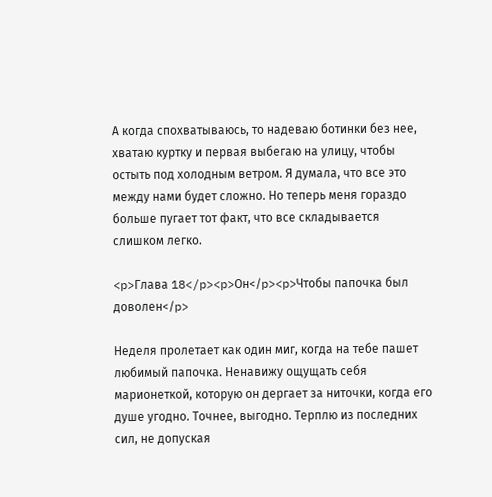А когда спохватываюсь, то надеваю ботинки без нее, хватаю куртку и первая выбегаю на улицу, чтобы остыть под холодным ветром. Я думала, что все это между нами будет сложно. Но теперь меня гораздо больше пугает тот факт, что все складывается слишком легко.

<p>Глава 18</p><p>Он</p><p>Чтобы папочка был доволен</p>

Неделя пролетает как один миг, когда на тебе пашет любимый папочка. Ненавижу ощущать себя марионеткой, которую он дергает за ниточки, когда его душе угодно. Точнее, выгодно. Терплю из последних сил, не допуская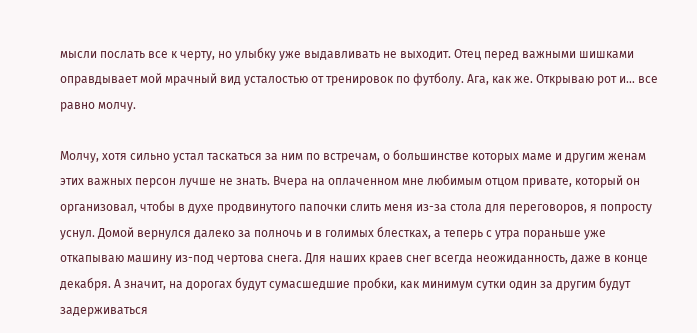мысли послать все к черту, но улыбку уже выдавливать не выходит. Отец перед важными шишками оправдывает мой мрачный вид усталостью от тренировок по футболу. Ага, как же. Открываю рот и… все равно молчу.

Молчу, хотя сильно устал таскаться за ним по встречам, о большинстве которых маме и другим женам этих важных персон лучше не знать. Вчера на оплаченном мне любимым отцом привате, который он организовал, чтобы в духе продвинутого папочки слить меня из-за стола для переговоров, я попросту уснул. Домой вернулся далеко за полночь и в голимых блестках, а теперь с утра пораньше уже откапываю машину из-под чертова снега. Для наших краев снег всегда неожиданность, даже в конце декабря. А значит, на дорогах будут сумасшедшие пробки, как минимум сутки один за другим будут задерживаться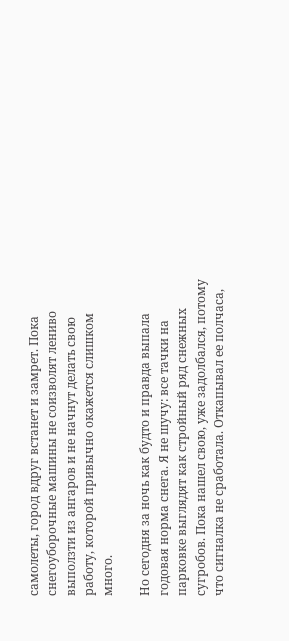самолеты, город вдруг встанет и замрет. Пока снегоуборочные машины не соизволят лениво выползти из ангаров и не начнут делать свою работу, которой привычно окажется слишком много.

Но сегодня за ночь как будто и правда выпала годовая норма снега. Я не шучу: все тачки на парковке выглядят как стройный ряд снежных сугробов. Пока нашел свою, уже задолбался, потому что сигналка не сработала. Откапывал ее полчаса,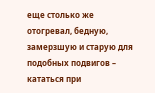еще столько же отогревал, бедную, замерзшую и старую для подобных подвигов – кататься при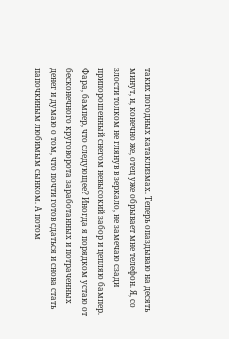таких погодных катаклизмах. Теперь опаздываю на десять минут, и, конечно же, отец уже обрывает мне телефон. Я, со злости толком не глянув в зеркало, не замечаю сзади припорошенный снегом невысокий забор и цепляю бампер. Фара, бампер, что следующее? Иногда я порядком устаю от бесконечного круговорота заработанных и потраченных денег и думаю о том, что почти готов сдаться и снова стать папочкиным любимым сынком. А потом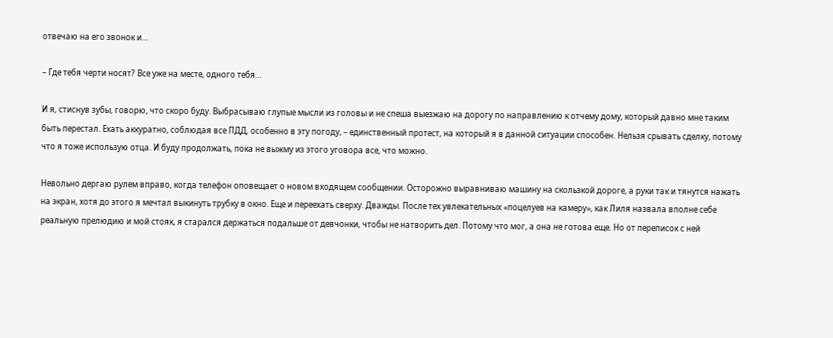отвечаю на его звонок и…

– Где тебя черти носят? Все уже на месте, одного тебя…

И я, стиснув зубы, говорю, что скоро буду. Выбрасываю глупые мысли из головы и не спеша выезжаю на дорогу по направлению к отчему дому, который давно мне таким быть перестал. Ехать аккуратно, соблюдая все ПДД, особенно в эту погоду, – единственный протест, на который я в данной ситуации способен. Нельзя срывать сделку, потому что я тоже использую отца. И буду продолжать, пока не выжму из этого уговора все, что можно.

Невольно дергаю рулем вправо, когда телефон оповещает о новом входящем сообщении. Осторожно выравниваю машину на скользкой дороге, а руки так и тянутся нажать на экран, хотя до этого я мечтал выкинуть трубку в окно. Еще и переехать сверху. Дважды. После тех увлекательных «поцелуев на камеру», как Лиля назвала вполне себе реальную прелюдию и мой стояк, я старался держаться подальше от девчонки, чтобы не натворить дел. Потому что мог, а она не готова еще. Но от переписок с ней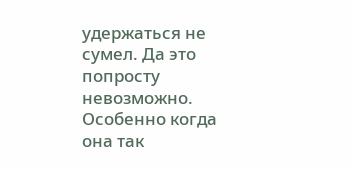удержаться не сумел. Да это попросту невозможно. Особенно когда она так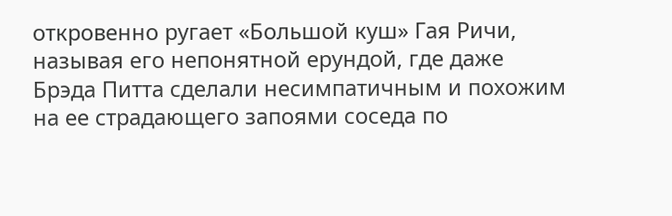откровенно ругает «Большой куш» Гая Ричи, называя его непонятной ерундой, где даже Брэда Питта сделали несимпатичным и похожим на ее страдающего запоями соседа по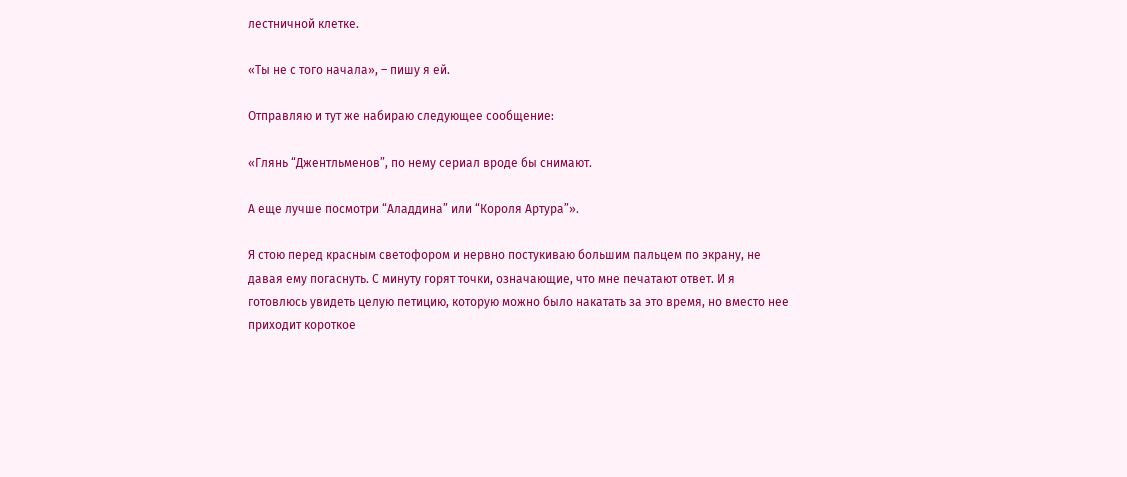лестничной клетке.

«Ты не с того начала», – пишу я ей.

Отправляю и тут же набираю следующее сообщение:

«Глянь “Джентльменов”, по нему сериал вроде бы снимают.

А еще лучше посмотри “Аладдина” или “Короля Артура”».

Я стою перед красным светофором и нервно постукиваю большим пальцем по экрану, не давая ему погаснуть. С минуту горят точки, означающие, что мне печатают ответ. И я готовлюсь увидеть целую петицию, которую можно было накатать за это время, но вместо нее приходит короткое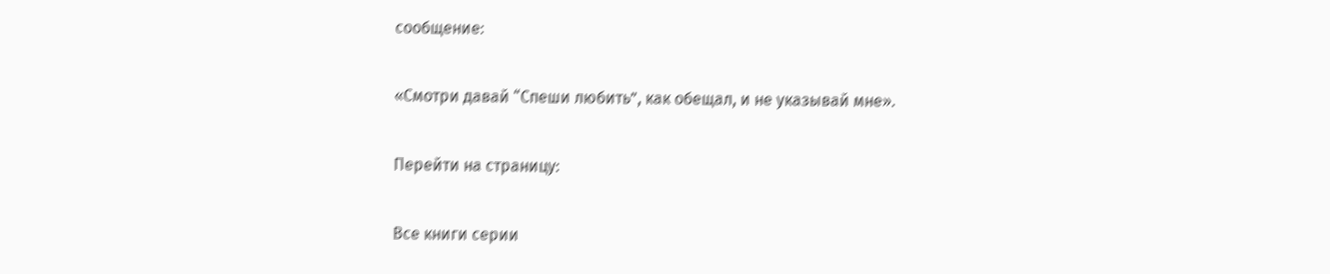сообщение:

«Смотри давай “Спеши любить”, как обещал, и не указывай мне».

Перейти на страницу:

Все книги серии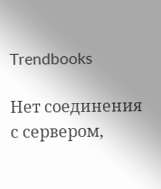Trendbooks

Нет соединения с сервером,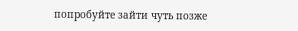попробуйте зайти чуть позже